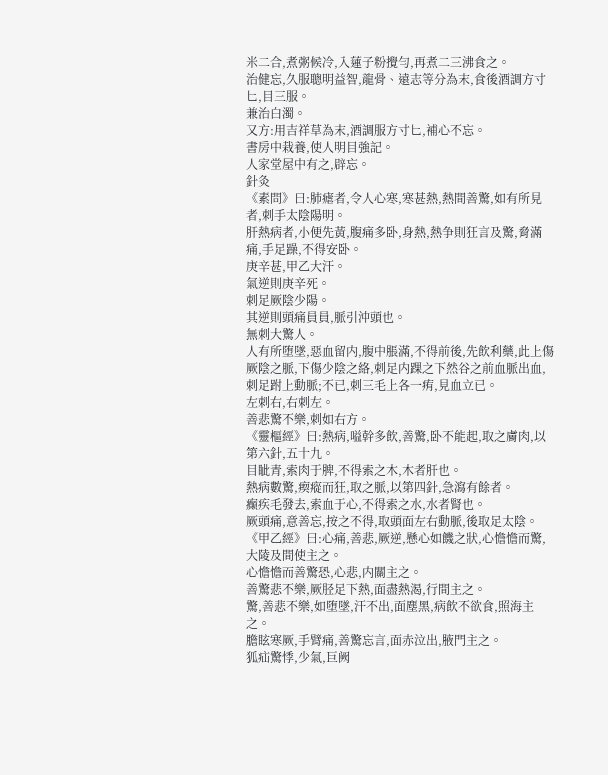米二合,煮粥候冷,入蓮子粉攪勻,再煮二三沸食之。
治健忘,久服聰明益智,龍骨、遠志等分為末,食後酒調方寸匕,目三服。
兼治白濁。
又方:用吉祥草為末,酒調服方寸匕,補心不忘。
書房中栽養,使人明目強記。
人家堂屋中有之,辟忘。
針灸
《素問》曰:肺瘧者,令人心寒,寒甚熱,熱間善驚,如有所見者,刺手太陰陽明。
肝熱病者,小便先黃,腹痛多卧,身熱,熱争則狂言及驚,脅滿痛,手足躁,不得安卧。
庚辛甚,甲乙大汗。
氣逆則庚辛死。
刺足厥陰少陽。
其逆則頭痛員員,脈引沖頭也。
無刺大驚人。
人有所堕墜,惡血留内,腹中脹滿,不得前後,先飲利藥,此上傷厥陰之脈,下傷少陰之絡,刺足内踝之下然谷之前血脈出血,刺足跗上動脈;不已,刺三毛上各一痏,見血立已。
左刺右,右刺左。
善悲驚不樂,刺如右方。
《靈樞經》曰:熱病,嗌幹多飲,善驚,卧不能起,取之膚肉,以第六針,五十九。
目眦青,索肉于脾,不得索之木,木者肝也。
熱病數驚,瘈瘲而狂,取之脈,以第四針,急瀉有餘者。
癫疾毛發去,索血于心,不得索之水,水者腎也。
厥頭痛,意善忘,按之不得,取頭面左右動脈,後取足太陰。
《甲乙經》曰:心痛,善悲,厥逆,懸心如饑之狀,心憺憺而驚,大陵及間使主之。
心憺憺而善驚恐,心悲,内關主之。
善驚悲不樂,厥胫足下熱,面盡熱渴,行間主之。
驚,善悲不樂,如堕墜,汗不出,面塵黑,病飲不欲食,照海主之。
膽眩寒厥,手臂痛,善驚忘言,面赤泣出,腋門主之。
狐疝驚悸,少氣,巨阙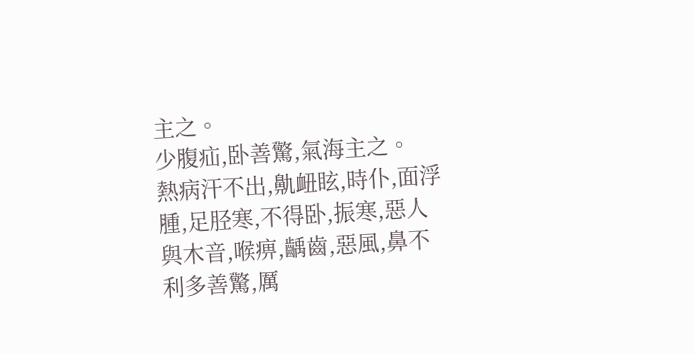主之。
少腹疝,卧善驚,氣海主之。
熱病汗不出,鼽衄眩,時仆,面浮腫,足胫寒,不得卧,振寒,惡人與木音,喉痹,齲齒,惡風,鼻不利多善驚,厲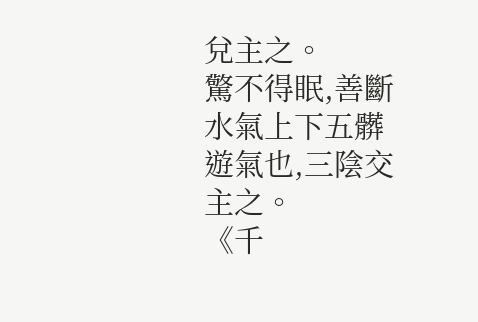兌主之。
驚不得眠,善斷水氣上下五髒遊氣也,三陰交主之。
《千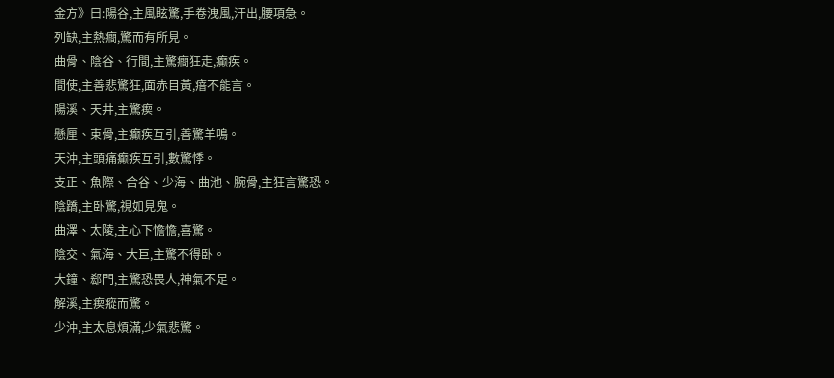金方》曰:陽谷,主風眩驚,手卷洩風,汗出,腰項急。
列缺,主熱癎,驚而有所見。
曲骨、陰谷、行間,主驚癎狂走,癫疾。
間使,主善悲驚狂,面赤目黃,瘖不能言。
陽溪、天井,主驚瘈。
懸厘、束骨,主癫疾互引,善驚羊鳴。
天沖,主頭痛癫疾互引,數驚悸。
支正、魚際、合谷、少海、曲池、腕骨,主狂言驚恐。
陰蹻,主卧驚,視如見鬼。
曲澤、太陵,主心下憺憺,喜驚。
陰交、氣海、大巨,主驚不得卧。
大鐘、郄門,主驚恐畏人,神氣不足。
解溪,主瘈瘲而驚。
少沖,主太息煩滿,少氣悲驚。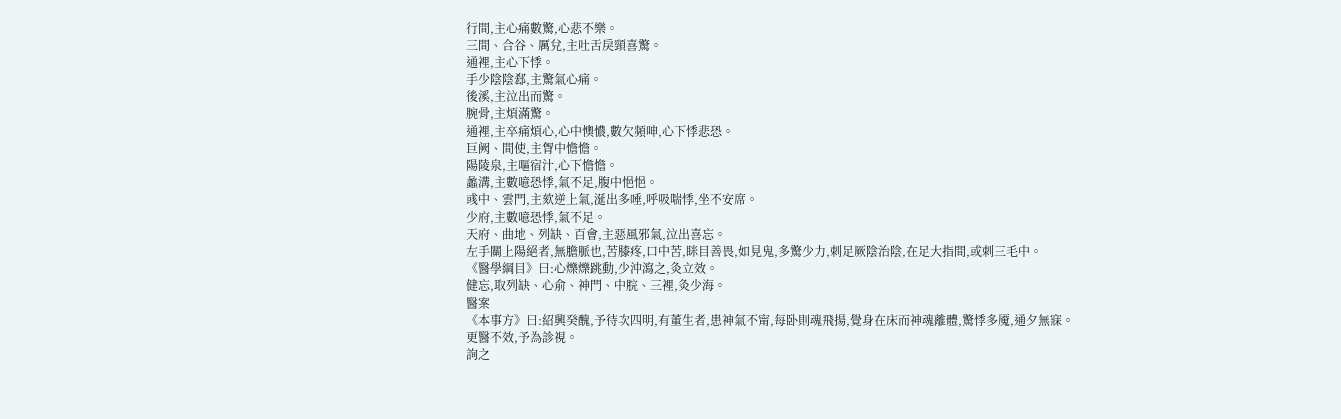行間,主心痛數驚,心悲不樂。
三間、合谷、厲兌,主吐舌戾頸喜驚。
通裡,主心下悸。
手少陰陰郄,主驚氣心痛。
後溪,主泣出而驚。
腕骨,主煩滿驚。
通裡,主卒痛煩心,心中懊憹,數欠頻呻,心下悸悲恐。
巨阙、間使,主胷中憺憺。
陽陵泉,主嘔宿汁,心下憺憺。
蠡溝,主數噫恐悸,氣不足,腹中悒悒。
彧中、雲門,主欬逆上氣,涎出多唾,呼吸喘悸,坐不安席。
少府,主數噫恐悸,氣不足。
天府、曲地、列缺、百會,主惡風邪氣,泣出喜忘。
左手關上陽絕者,無膽脈也,苦膝疼,口中苦,眯目善畏,如見鬼,多驚少力,刺足厥陰治陰,在足大指間,或刺三毛中。
《醫學綱目》曰:心爍爍跳動,少沖瀉之,灸立效。
健忘,取列缺、心俞、神門、中脘、三裡,灸少海。
醫案
《本事方》曰:紹興癸醜,予待次四明,有董生者,患神氣不甯,每卧則魂飛揚,覺身在床而神魂離體,驚悸多魇,通夕無寐。
更醫不效,予為診視。
詢之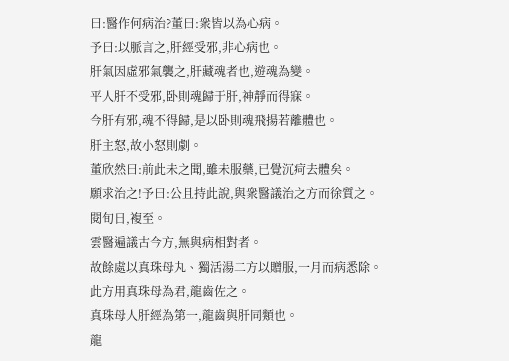曰:醫作何病治?董曰:衆皆以為心病。
予曰:以脈言之,肝經受邪,非心病也。
肝氣因虛邪氣襲之,肝藏魂者也,遊魂為變。
平人肝不受邪,卧則魂歸于肝,神靜而得寐。
今肝有邪,魂不得歸,是以卧則魂飛揚若離體也。
肝主怒,故小怒則劇。
董欣然曰:前此未之聞,雖未服藥,已覺沉疴去體矣。
願求治之!予曰:公且持此說,與衆醫議治之方而徐質之。
閱旬日,複至。
雲醫遍議古今方,無與病相對者。
故餘處以真珠母丸、獨活湯二方以贈服,一月而病悉除。
此方用真珠母為君,龍齒佐之。
真珠母人肝經為第一,龍齒與肝同類也。
龍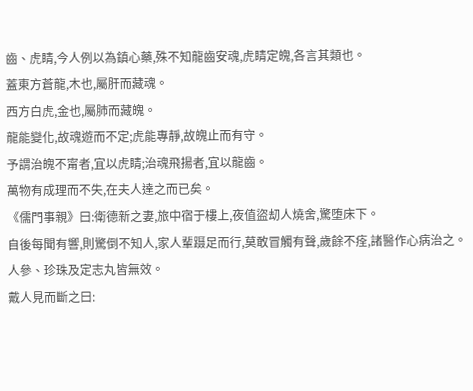齒、虎睛,今人例以為鎮心藥,殊不知龍齒安魂,虎睛定魄,各言其類也。
蓋東方蒼龍,木也,屬肝而藏魂。
西方白虎,金也,屬肺而藏魄。
龍能變化,故魂遊而不定;虎能專靜,故魄止而有守。
予謂治魄不甯者,宜以虎睛;治魂飛揚者,宜以龍齒。
萬物有成理而不失,在夫人達之而已矣。
《儒門事親》曰:衛德新之妻,旅中宿于樓上,夜值盜刧人燒舍,驚堕床下。
自後每聞有響,則驚倒不知人,家人輩蹑足而行,莫敢冒觸有聲,歲餘不痊,諸醫作心病治之。
人參、珍珠及定志丸皆無效。
戴人見而斷之曰: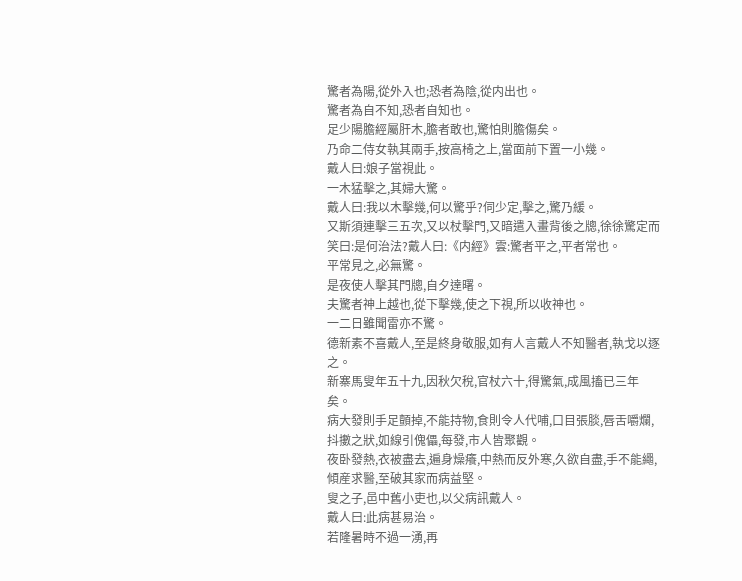驚者為陽,從外入也;恐者為陰,從内出也。
驚者為自不知,恐者自知也。
足少陽膽經屬肝木,膽者敢也,驚怕則膽傷矣。
乃命二侍女執其兩手,按高椅之上,當面前下置一小幾。
戴人曰:娘子當視此。
一木猛擊之,其婦大驚。
戴人曰:我以木擊幾,何以驚乎?伺少定,擊之,驚乃緩。
又斯須連擊三五次,又以杖擊門,又暗遣入畫背後之牕,徐徐驚定而笑曰:是何治法?戴人曰:《内經》雲:驚者平之,平者常也。
平常見之,必無驚。
是夜使人擊其門牕,自夕達曙。
夫驚者神上越也,從下擊幾,使之下視,所以收神也。
一二日雖聞雷亦不驚。
德新素不喜戴人,至是終身敬服,如有人言戴人不知醫者,執戈以逐之。
新寨馬叟年五十九,因秋欠稅,官杖六十,得驚氣,成風搐已三年矣。
病大發則手足顫掉,不能持物,食則令人代哺,口目張腅,唇舌嚼爛,抖擻之狀,如線引傀儡,每發,市人皆聚觀。
夜卧發熱,衣被盡去,遍身燥癢,中熱而反外寒,久欲自盡,手不能繩,傾産求醫,至破其家而病益堅。
叟之子,邑中舊小吏也,以父病訊戴人。
戴人曰:此病甚易治。
若隆暑時不過一湧,再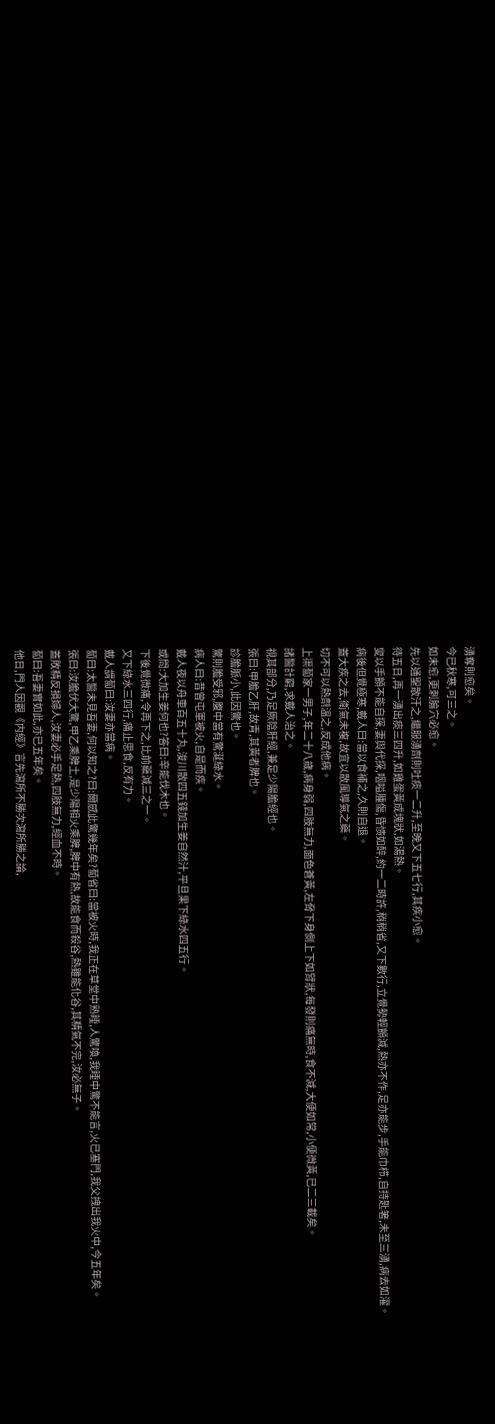湧奪則愈矣。
今已秋寒,可三之。
如未愈,更刺腧穴必愈。
先以通聖散汗之,繼服湧劑則吐痰一二升,至晚又下五七行,其疾小愈。
待五日,再一湧出痰三四升,如雞蛋黃成塊狀,如湯熱。
叟以手顫不能自探,妻與代探,咽嗌腫傷,昏愦如醉,約一二時許,稍稍省,又下數行,立覺勢輕顫減,熱亦不作,足亦能步,手能巾栉,自持匙箸,未至三湧,病去如濯。
病後但覺極寒,戴人曰:當以食補之,久則自退。
蓋大疾之去,衛氣未複,故宜以散風導氣之藥。
切不可以熱劑溫之,反成他病。
上渠蔔家一男子,年二十八歲,病身弱,四肢無力,面色蒼黃,左脅下身側上下如臂狀,每發則痛無時,食不減,大便如常,小便微黃,已二三載矣。
諸醫計窮,求戴人治之。
視其部分,乃足厥陰肝經,兼足少陽膽經也。
張曰:甲膽乙肝,故青,其黃者脾也。
診膽脈小,此因驚也。
驚則膽受邪,腹中當有驚涎綠水。
病人曰:昔曾屯軍被火,自是而疾。
戴人夜以舟車百五十丸,浚川散四五錢加生姜自然汁,平旦果下綠水四五行。
或問:大加生姜何也?答曰:辛能伐木也。
下後覺微痛,令再下之,比前藥減三之一。
又下綠水三四行,痛止思食,反有力。
戴人謂蔔曰:汝妻亦當病。
蔔曰:太醫未見吾妻,何以知之?曰:爾感此驚幾年矣?蔔省曰:當被火時,我正在草堂中熟睡,人驚喚,我睡中驚不能言,火已塞門,我父拽出我火中,今五年矣。
張曰:汝膽伏大驚,甲乙乘脾土,是少陽相火乘脾,脾中有熱,故能食而殺谷,熱雖能化谷,其精氣不完,汝必無子。
蓋敗精反損婦人,汝妻必手足熱,四肢無力,經血不時。
蔔曰:吾妻實如此,亦已五年矣。
他日,門人因觀《内經》言先瀉所不勝次瀉所勝之論,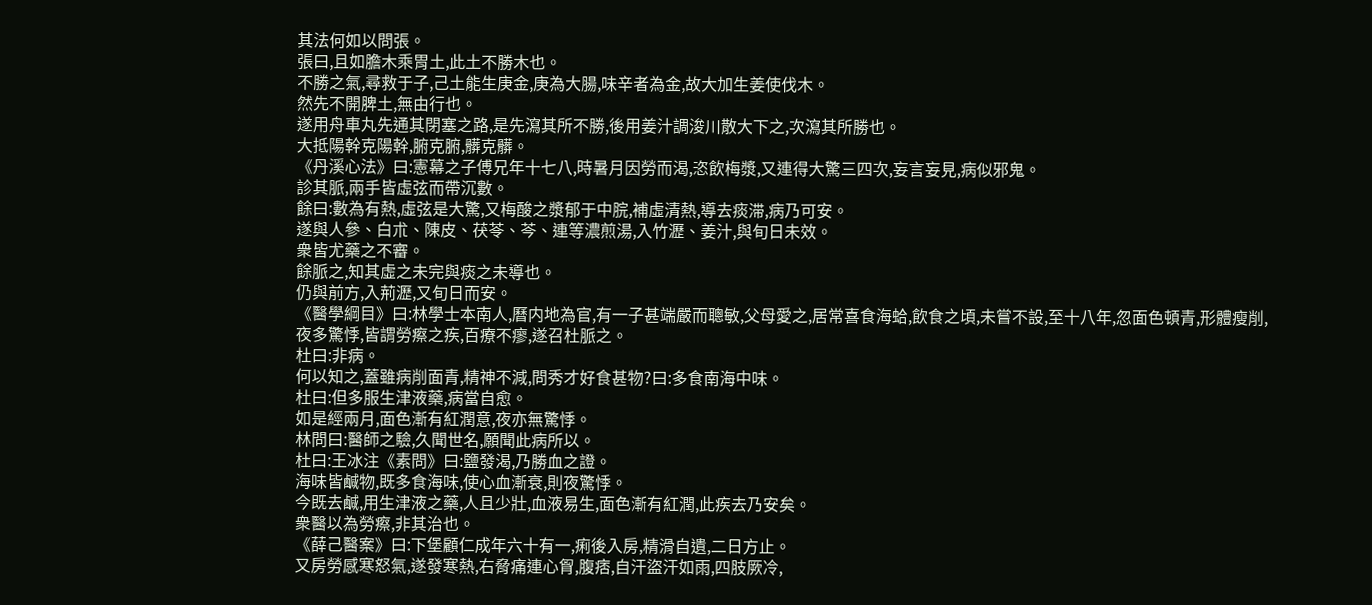其法何如以問張。
張曰,且如膽木乘胃土,此土不勝木也。
不勝之氣,尋救于子,己土能生庚金,庚為大腸,味辛者為金,故大加生姜使伐木。
然先不開脾土,無由行也。
遂用舟車丸先通其閉塞之路,是先瀉其所不勝,後用姜汁調浚川散大下之,次瀉其所勝也。
大抵陽幹克陽幹,腑克腑,髒克髒。
《丹溪心法》曰:憲幕之子傅兄年十七八,時暑月因勞而渴,恣飲梅漿,又連得大驚三四次,妄言妄見,病似邪鬼。
診其脈,兩手皆虛弦而帶沉數。
餘曰:數為有熱,虛弦是大驚,又梅酸之漿郁于中脘,補虛清熱,導去痰滞,病乃可安。
遂與人參、白朮、陳皮、茯苓、芩、連等濃煎湯,入竹瀝、姜汁,與旬日未效。
衆皆尤藥之不審。
餘脈之,知其虛之未完與痰之未導也。
仍與前方,入荊瀝,又旬日而安。
《醫學綱目》曰:林學士本南人,曆内地為官,有一子甚端嚴而聰敏,父母愛之,居常喜食海蛤,飲食之頃,未嘗不設,至十八年,忽面色頓青,形體瘦削,夜多驚悸,皆謂勞瘵之疾,百療不瘳,遂召杜脈之。
杜曰:非病。
何以知之,蓋雖病削面青,精神不減,問秀才好食甚物?曰:多食南海中味。
杜曰:但多服生津液藥,病當自愈。
如是經兩月,面色漸有紅潤意,夜亦無驚悸。
林問曰:醫師之驗,久聞世名,願聞此病所以。
杜曰:王冰注《素問》曰:鹽發渴,乃勝血之證。
海味皆鹹物,既多食海味,使心血漸衰,則夜驚悸。
今既去鹹,用生津液之藥,人且少壯,血液易生,面色漸有紅潤,此疾去乃安矣。
衆醫以為勞瘵,非其治也。
《薛己醫案》曰:下堡顧仁成年六十有一,痢後入房,精滑自遺,二日方止。
又房勞感寒怒氣,遂發寒熱,右脅痛連心胷,腹痞,自汗盜汗如雨,四肢厥冷,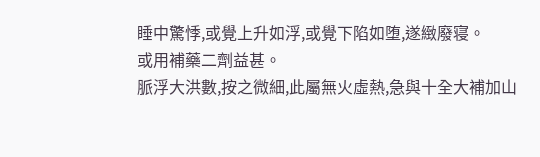睡中驚悸,或覺上升如浮,或覺下陷如堕,遂緻廢寝。
或用補藥二劑益甚。
脈浮大洪數,按之微細,此屬無火虛熱,急與十全大補加山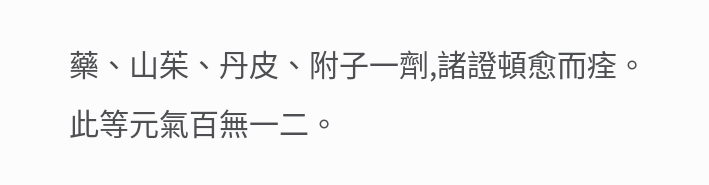藥、山茱、丹皮、附子一劑,諸證頓愈而痊。
此等元氣百無一二。